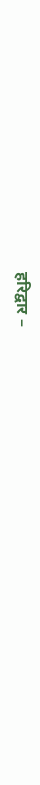हरिद्वार –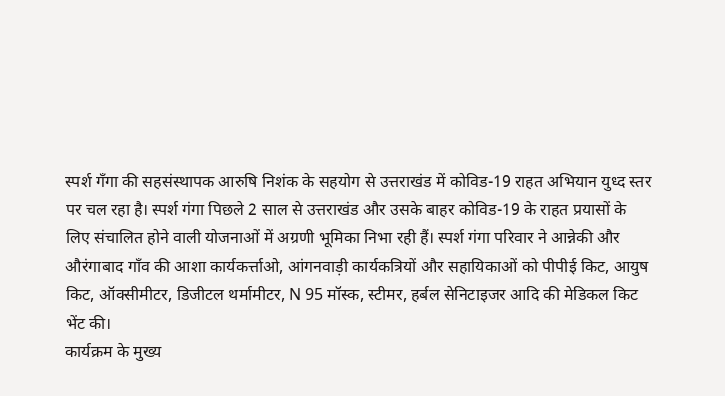स्पर्श गँगा की सहसंस्थापक आरुषि निशंक के सहयोग से उत्तराखंड में कोविड-19 राहत अभियान युध्द स्तर पर चल रहा है। स्पर्श गंगा पिछले 2 साल से उत्तराखंड और उसके बाहर कोविड-19 के राहत प्रयासों के लिए संचालित होने वाली योजनाओं में अग्रणी भूमिका निभा रही हैं। स्पर्श गंगा परिवार ने आन्नेकी और औरंगाबाद गाँव की आशा कार्यकर्त्ताओ, आंगनवाड़ी कार्यकत्रियों और सहायिकाओं को पीपीई किट, आयुष किट, ऑक्सीमीटर, डिजीटल थर्मामीटर, N 95 मॉस्क, स्टीमर, हर्बल सेनिटाइजर आदि की मेडिकल किट भेंट की।
कार्यक्रम के मुख्य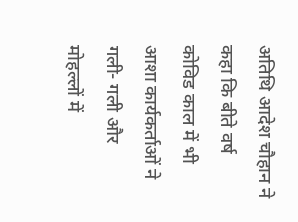अतिथि आदेश चौहान ने कहा कि बीते वर्ष कोविड काल में भी आशा कार्यकर्ताओं ने गली- गली और मोहल्लों में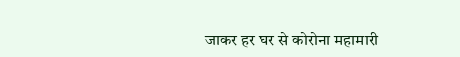जाकर हर घर से कोरोना महामारी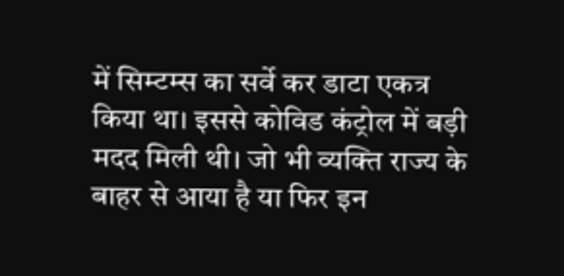में सिम्टम्स का सर्वे कर डाटा एकत्र किया था। इससे कोविड कंट्रोल में बड़ी मदद मिली थी। जो भी व्यक्ति राज्य के बाहर से आया है या फिर इन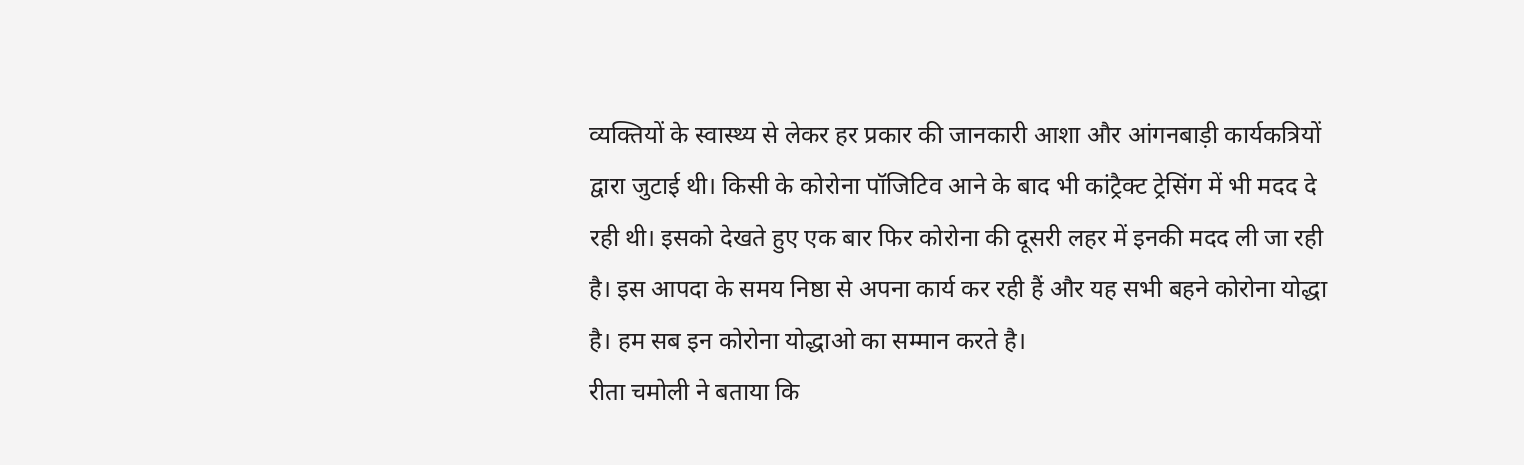व्यक्तियों के स्वास्थ्य से लेकर हर प्रकार की जानकारी आशा और आंगनबाड़ी कार्यकत्रियों द्वारा जुटाई थी। किसी के कोरोना पॉजिटिव आने के बाद भी कांट्रैक्ट ट्रेसिंग में भी मदद दे रही थी। इसको देखते हुए एक बार फिर कोरोना की दूसरी लहर में इनकी मदद ली जा रही है। इस आपदा के समय निष्ठा से अपना कार्य कर रही हैं और यह सभी बहने कोरोना योद्धा है। हम सब इन कोरोना योद्धाओ का सम्मान करते है।
रीता चमोली ने बताया कि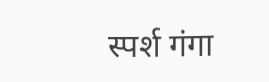स्पर्श गंगा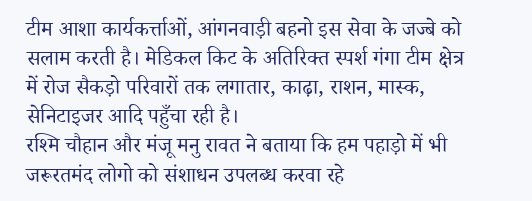टीम आशा कार्यकर्त्ताओं, आंगनवाड़ी बहनो इस सेवा के जज्बे को सलाम करती है। मेडिकल किट के अतिरिक्त स्पर्श गंगा टीम क्षेत्र में रोज सैकड़ो परिवारों तक लगातार, काढ़ा, राशन, मास्क, सेनिटाइजर आदि पहुँचा रही है।
रश्मि चौहान और मंजू मनु रावत ने बताया कि हम पहाड़ो में भी जरूरतमंद लोगो को संशाधन उपलब्ध करवा रहे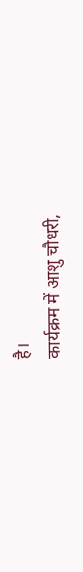है।
कार्यक्रम में आशु चौधरी,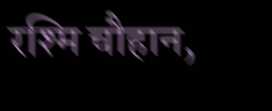रश्मि चौहान,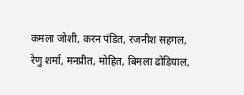कमला जोशी, करन पंडित, रजनीश सहगल, रेणु शर्मा, मनप्रीत, मोहित, बिमला ढोडियाल,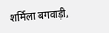शर्मिला बगवाड़ी,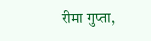रीमा गुप्ता,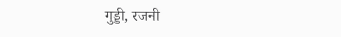गुड्डी, रजनी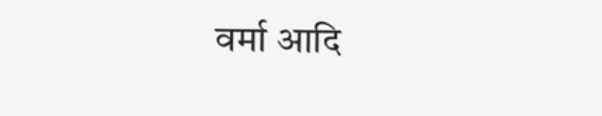वर्मा आदि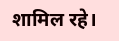शामिल रहे।